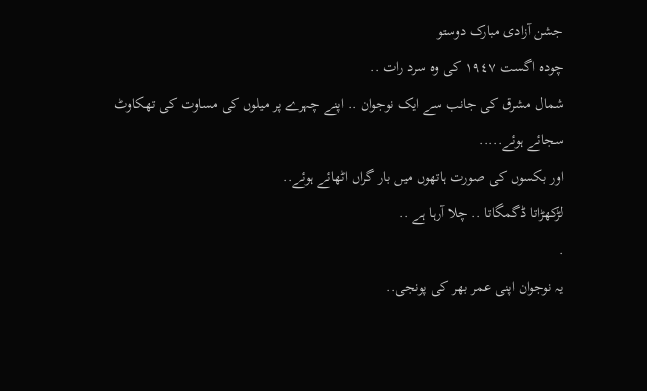جشن آزادی مبارک دوستو
چودہ اگست ١٩٤٧ کی وہ سرد رات ..
شمال مشرق کی جانب سے ایک نوجوان .. اپنے چہرے پر میلوں کی مساوت کی تھکاوٹ سجائے ہوئے.....
اور بکسوں کی صورت ہاتھوں میں بار گراں اٹھائے ہوئے..
لڑکھڑاتا ڈگمگاتا .. چلا آرہا ہے ..
.
یہ نوجوان اپنی عمر بھر کی پونجی..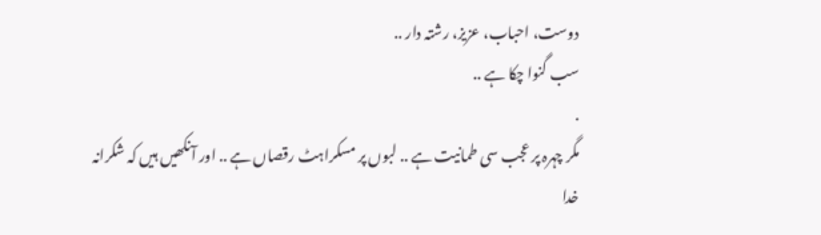دوست، احباب، عزیز، رشتہ دار ..
سب گنوا چکا ہے ..
.
مگر چہرہ پر عجب سی طمانیت ہے .. لبوں پر مسکراہٹ رقصاں ہے .. اور آنکھیں ہیں کہ شکرانہ خدا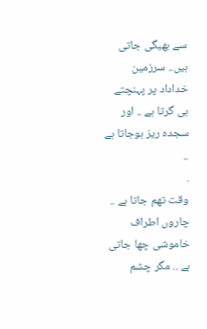سے بھیگی جاتی ہیں.. سرزمین خداداد پر پہنچتے ہی گرتا ہے .. اور سجدہ ریز ہوجاتا ہے ..
.
وقت تھم جاتا ہے .. چاروں اطراف خاموشی چھا جاتی ہے .. مگر چشم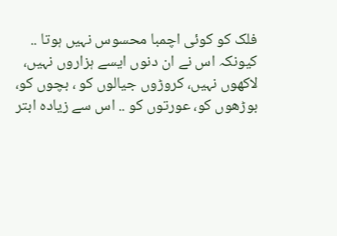فلک کو کوئی اچمبا محسوس نہیں ہوتا ..
کیونکہ اس نے ان دنوں ایسے ہزاروں نہیں، لاکھوں نہیں، کروڑوں جیالوں کو ، بچوں کو، بوڑھوں کو، عورتوں کو .. اس سے زیادہ ابتر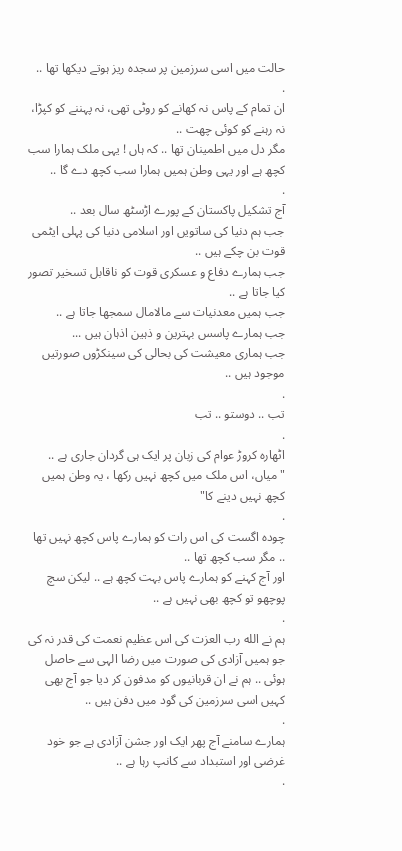حالت میں اسی سرزمین پر سجدہ ریز ہوتے دیکھا تھا ..
.
ان تمام کے پاس نہ کھانے کو روٹی تھی، نہ پہننے کو کپڑا، نہ رہنے کو کوئی چھت ..
مگر دل میں اطمینان تھا .. کہ ہاں ! یہی ملک ہمارا سب کچھ ہے اور یہی وطن ہمیں ہمارا سب کچھ دے گا ..
.
آج تشکیل پاکستان کے پورے اڑسٹھ سال بعد ..
جب ہم دنیا کی ساتویں اور اسلامی دنیا کی پہلی ایٹمی قوت بن چکے ہیں ..
جب ہمارے دفاع و عسکری قوت کو ناقابل تسخیر تصور کیا جاتا ہے ..
جب ہمیں معدنیات سے مالامال سمجھا جاتا ہے ..
جب ہمارے پاسس بہترین و ذہین اذہان ہیں ...
جب ہماری معیشت کی بحالی کی سینکڑوں صورتیں موجود ہیں ..
.
تب .. دوستو .. تب
.
اٹھارہ کروڑ عوام کی زبان پر ایک ہی گردان جاری ہے ..
"میاں، اس ملک میں کچھ نہیں رکھا ، یہ وطن ہمیں کچھ نہیں دینے کا"
.
چودہ اگست کی اس رات کو ہمارے پاس کچھ نہیں تھا .. مگر سب کچھ تھا ..
اور آج کہنے کو ہمارے پاس بہت کچھ ہے .. لیکن سچ پوچھو تو کچھ بھی نہیں ہے ..
.
ہم نے الله رب العزت کی اس عظیم نعمت کی قدر نہ کی جو ہمیں آزادی کی صورت میں رضا الہی سے حاصل ہوئی .. ہم نے ان قربانیوں کو مدفون کر دیا جو آج بھی کہیں اسی سرزمین کی گود میں دفن ہیں ..
.
ہمارے سامنے آج پھر ایک اور جشن آزادی ہے جو خود غرضی اور استبداد سے کانپ رہا ہے ..
.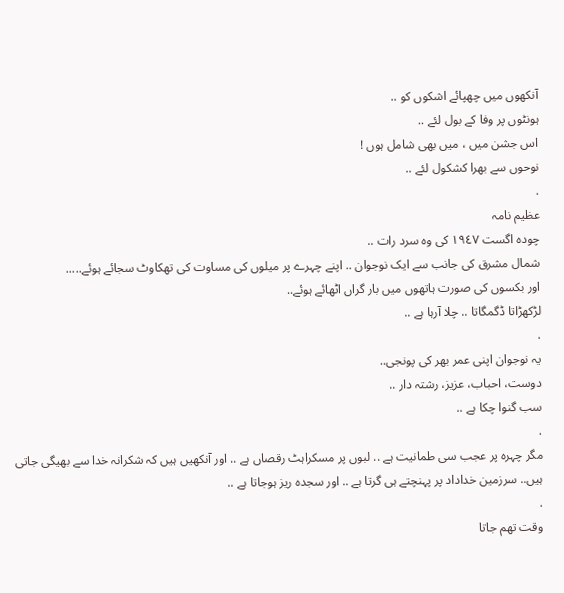آنکھوں میں چھپائے اشکوں کو ..
ہونٹوں پر وفا کے بول لئے ..
اس جشن میں ، میں بھی شامل ہوں !
نوحوں سے بھرا کشکول لئے ..
.
عظیم نامہ
چودہ اگست ١٩٤٧ کی وہ سرد رات ..
شمال مشرق کی جانب سے ایک نوجوان .. اپنے چہرے پر میلوں کی مساوت کی تھکاوٹ سجائے ہوئے.....
اور بکسوں کی صورت ہاتھوں میں بار گراں اٹھائے ہوئے..
لڑکھڑاتا ڈگمگاتا .. چلا آرہا ہے ..
.
یہ نوجوان اپنی عمر بھر کی پونجی..
دوست، احباب، عزیز، رشتہ دار ..
سب گنوا چکا ہے ..
.
مگر چہرہ پر عجب سی طمانیت ہے .. لبوں پر مسکراہٹ رقصاں ہے .. اور آنکھیں ہیں کہ شکرانہ خدا سے بھیگی جاتی ہیں.. سرزمین خداداد پر پہنچتے ہی گرتا ہے .. اور سجدہ ریز ہوجاتا ہے ..
.
وقت تھم جاتا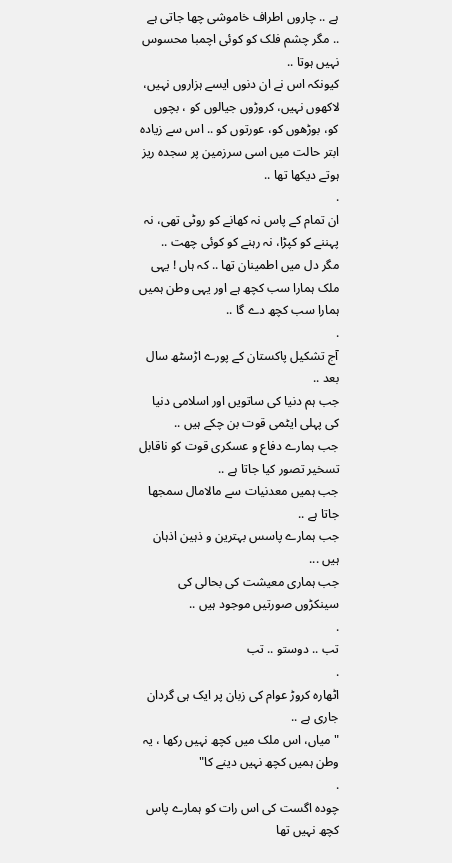ہے .. چاروں اطراف خاموشی چھا جاتی ہے .. مگر چشم فلک کو کوئی اچمبا محسوس نہیں ہوتا ..
کیونکہ اس نے ان دنوں ایسے ہزاروں نہیں، لاکھوں نہیں، کروڑوں جیالوں کو ، بچوں کو، بوڑھوں کو، عورتوں کو .. اس سے زیادہ ابتر حالت میں اسی سرزمین پر سجدہ ریز ہوتے دیکھا تھا ..
.
ان تمام کے پاس نہ کھانے کو روٹی تھی، نہ پہننے کو کپڑا، نہ رہنے کو کوئی چھت ..
مگر دل میں اطمینان تھا .. کہ ہاں ! یہی ملک ہمارا سب کچھ ہے اور یہی وطن ہمیں ہمارا سب کچھ دے گا ..
.
آج تشکیل پاکستان کے پورے اڑسٹھ سال بعد ..
جب ہم دنیا کی ساتویں اور اسلامی دنیا کی پہلی ایٹمی قوت بن چکے ہیں ..
جب ہمارے دفاع و عسکری قوت کو ناقابل تسخیر تصور کیا جاتا ہے ..
جب ہمیں معدنیات سے مالامال سمجھا جاتا ہے ..
جب ہمارے پاسس بہترین و ذہین اذہان ہیں ...
جب ہماری معیشت کی بحالی کی سینکڑوں صورتیں موجود ہیں ..
.
تب .. دوستو .. تب
.
اٹھارہ کروڑ عوام کی زبان پر ایک ہی گردان جاری ہے ..
"میاں، اس ملک میں کچھ نہیں رکھا ، یہ وطن ہمیں کچھ نہیں دینے کا"
.
چودہ اگست کی اس رات کو ہمارے پاس کچھ نہیں تھا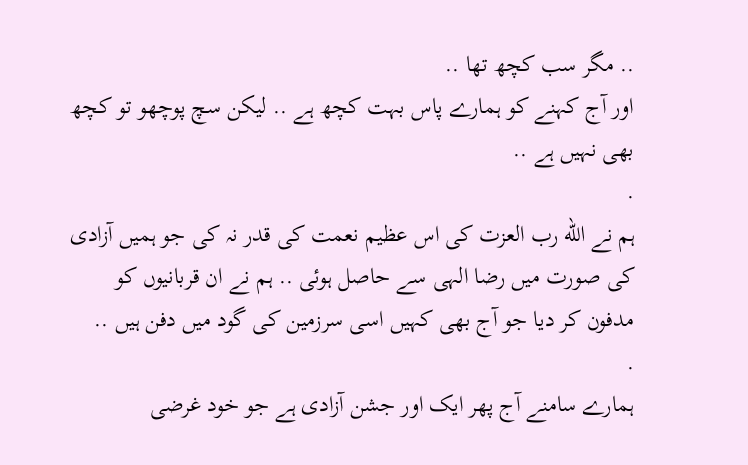.. مگر سب کچھ تھا ..
اور آج کہنے کو ہمارے پاس بہت کچھ ہے .. لیکن سچ پوچھو تو کچھ بھی نہیں ہے ..
.
ہم نے الله رب العزت کی اس عظیم نعمت کی قدر نہ کی جو ہمیں آزادی کی صورت میں رضا الہی سے حاصل ہوئی .. ہم نے ان قربانیوں کو مدفون کر دیا جو آج بھی کہیں اسی سرزمین کی گود میں دفن ہیں ..
.
ہمارے سامنے آج پھر ایک اور جشن آزادی ہے جو خود غرضی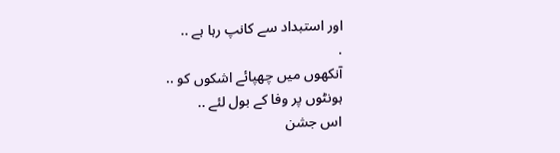اور استبداد سے کانپ رہا ہے ..
.
آنکھوں میں چھپائے اشکوں کو ..
ہونٹوں پر وفا کے بول لئے ..
اس جشن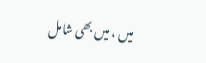میں ، میں بھی شامل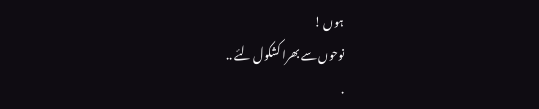ہوں !
نوحوں سے بھرا کشکول لئے ..
.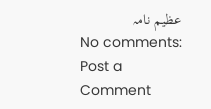عظیم نامہ
No comments:
Post a Comment